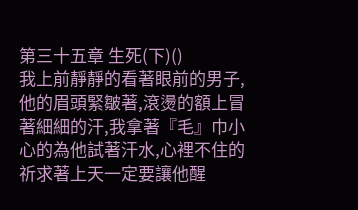第三十五章 生死(下)()
我上前靜靜的看著眼前的男子,他的眉頭緊皺著,滾燙的額上冒著細細的汗,我拿著『毛』巾小心的為他試著汗水,心裡不住的祈求著上天一定要讓他醒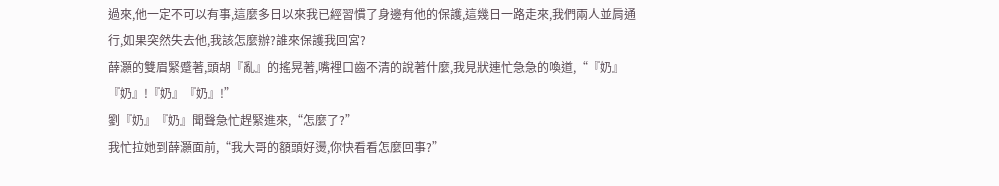過來,他一定不可以有事,這麼多日以來我已經習慣了身邊有他的保護,這幾日一路走來,我們兩人並肩通行,如果突然失去他,我該怎麼辦?誰來保護我回宮?
薛灝的雙眉緊蹙著,頭胡『亂』的搖晃著,嘴裡口齒不清的說著什麼,我見狀連忙急急的喚道,“『奶』『奶』!『奶』『奶』!”
劉『奶』『奶』聞聲急忙趕緊進來,“怎麼了?”
我忙拉她到薛灝面前,“我大哥的額頭好燙,你快看看怎麼回事?”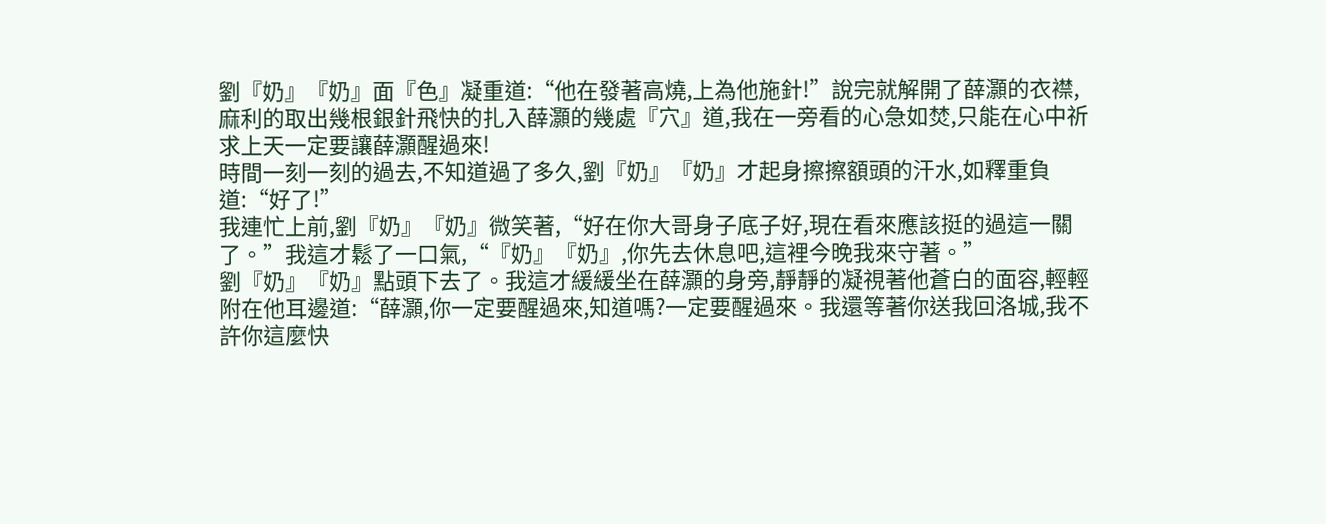劉『奶』『奶』面『色』凝重道:“他在發著高燒,上為他施針!”說完就解開了薛灝的衣襟,麻利的取出幾根銀針飛快的扎入薛灝的幾處『穴』道,我在一旁看的心急如焚,只能在心中祈求上天一定要讓薛灝醒過來!
時間一刻一刻的過去,不知道過了多久,劉『奶』『奶』才起身擦擦額頭的汗水,如釋重負道:“好了!”
我連忙上前,劉『奶』『奶』微笑著,“好在你大哥身子底子好,現在看來應該挺的過這一關了。”我這才鬆了一口氣,“『奶』『奶』,你先去休息吧,這裡今晚我來守著。”
劉『奶』『奶』點頭下去了。我這才緩緩坐在薛灝的身旁,靜靜的凝視著他蒼白的面容,輕輕附在他耳邊道:“薛灝,你一定要醒過來,知道嗎?一定要醒過來。我還等著你送我回洛城,我不許你這麼快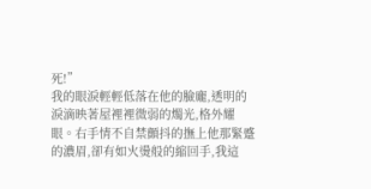死!”
我的眼淚輕輕低落在他的臉龐,透明的淚滴映著屋裡裡微弱的燭光,格外耀眼。右手情不自禁顫抖的撫上他那緊蹙的濃眉,卻有如火燙般的縮回手,我這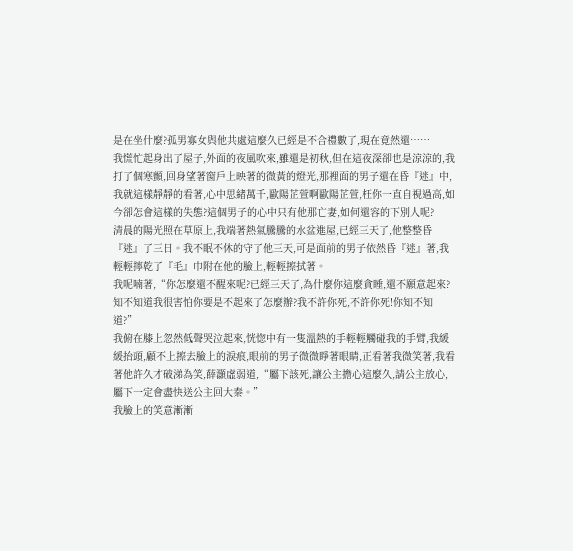是在坐什麼?孤男寡女與他共處這麼久已經是不合禮數了,現在竟然還……
我慌忙起身出了屋子,外面的夜風吹來,雖還是初秋,但在這夜深卻也是涼涼的,我打了個寒顫,回身望著窗戶上映著的微黃的燈光,那裡面的男子還在昏『迷』中,我就這樣靜靜的看著,心中思緒萬千,歐陽芷萱啊歐陽芷萱,枉你一直自視過高,如今卻怎會這樣的失態?這個男子的心中只有他那亡妻,如何還容的下別人呢?
清晨的陽光照在草原上,我端著熱氣騰騰的水盆進屋,已經三天了,他整整昏『迷』了三日。我不眠不休的守了他三天,可是面前的男子依然昏『迷』著,我輕輕擰乾了『毛』巾附在他的臉上,輕輕擦拭著。
我呢喃著,“你怎麼還不醒來呢?已經三天了,為什麼你這麼貪睡,還不願意起來?知不知道我很害怕你要是不起來了怎麼辦?我不許你死,不許你死!你知不知道?”
我俯在膝上忽然低聲哭泣起來,恍惚中有一隻溫熱的手輕輕觸碰我的手臂,我緩緩抬頭,顧不上擦去臉上的淚痕,眼前的男子微微睜著眼睛,正看著我微笑著,我看著他許久才破涕為笑,薛灝虛弱道,“屬下該死,讓公主擔心這麼久,請公主放心,屬下一定會盡快送公主回大秦。”
我臉上的笑意漸漸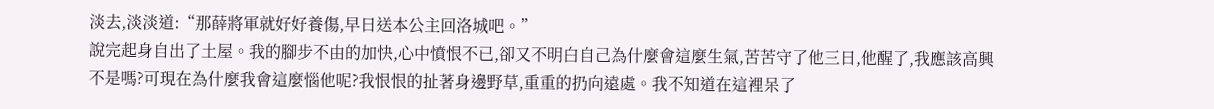淡去,淡淡道:“那薛將軍就好好養傷,早日送本公主回洛城吧。”
說完起身自出了土屋。我的腳步不由的加快,心中憤恨不已,卻又不明白自己為什麼會這麼生氣,苦苦守了他三日,他醒了,我應該高興不是嗎?可現在為什麼我會這麼惱他呢?我恨恨的扯著身邊野草,重重的扔向遠處。我不知道在這裡呆了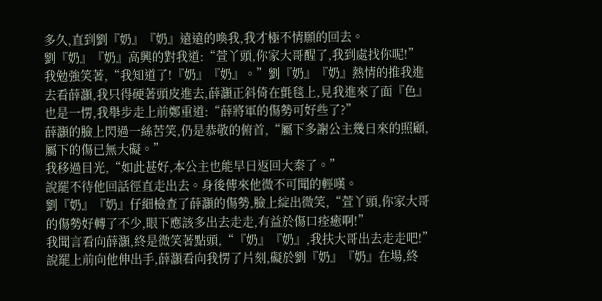多久,直到劉『奶』『奶』遠遠的喚我,我才極不情願的回去。
劉『奶』『奶』高興的對我道:“萱丫頭,你家大哥醒了,我到處找你呢!”
我勉強笑著,“我知道了!『奶』『奶』。”劉『奶』『奶』熱情的推我進去看薛灝,我只得硬著頭皮進去,薛灝正斜倚在氈毯上,見我進來了面『色』也是一愣,我舉步走上前鄭重道:“薛將軍的傷勢可好些了?”
薛灝的臉上閃過一絲苦笑,仍是恭敬的俯首,“屬下多謝公主幾日來的照顧,屬下的傷已無大礙。”
我移過目光,“如此甚好,本公主也能早日返回大秦了。”
說罷不待他回話徑直走出去。身後傳來他微不可聞的輕嘆。
劉『奶』『奶』仔細檢查了薛灝的傷勢,臉上綻出微笑,“萱丫頭,你家大哥的傷勢好轉了不少,眼下應該多出去走走,有益於傷口痊癒啊!”
我聞言看向薛灝,終是微笑著點頭,“『奶』『奶』,我扶大哥出去走走吧!”說罷上前向他伸出手,薛灝看向我愣了片刻,礙於劉『奶』『奶』在場,終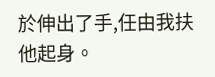於伸出了手,任由我扶他起身。